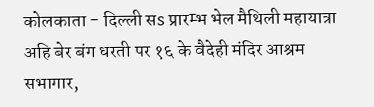कोलकाता - दिल्ली सs प्रारम्भ भेल मैथिली महायात्रा अहि बेर बंग धरती पर १६ के वैदेही मंदिर आश्रम सभागार,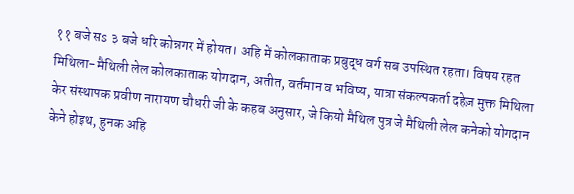११ बजे सs ३ बजे धरि कोन्नगर में होयत। अहि में कोलकाताक प्रबुद्ध वर्ग सब उपस्थित रहता। विषय रहत मिथिला-मैथिली लेल कोलकाताक योगदान, अतीत, वर्तमान व भविष्य, यात्रा संकल्पकर्ता दहेज़ मुक्त मिथिला केर संस्थापक प्रवीण नारायण चौधरी जी के कहब अनुसार, जे कियो मैथिल पुत्र जे मैथिली लेल कनेको योगदान केने होइथ, हुनक अहि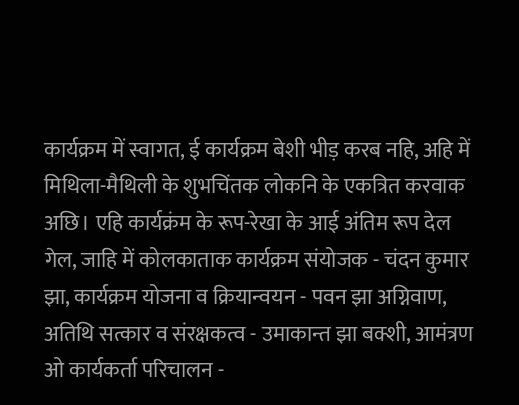कार्यक्रम में स्वागत, ई कार्यक्रम बेशी भीड़ करब नहि, अहि में मिथिला-मैथिली के शुभचिंतक लोकनि के एकत्रित करवाक अछि। एहि कार्यक्रंम के रूप-रेखा के आई अंतिम रूप देल गेल, जाहि में कोलकाताक कार्यक्रम संयोजक - चंदन कुमार झा, कार्यक्रम योजना व क्रियान्वयन - पवन झा अग्निवाण, अतिथि सत्कार व संरक्षकत्व - उमाकान्त झा बक्शी, आमंत्रण ओ कार्यकर्ता परिचालन -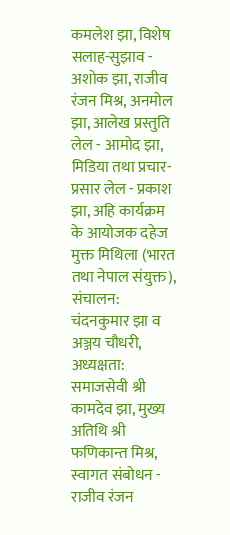कमलेश झा, विशेष सलाह-सुझाव - अशोक झा, राजीव रंजन मिश्र, अनमोल झा, आलेख प्रस्तुति लेल - आमोद झा, मिडिया तथा प्रचार-प्रसार लेल - प्रकाश झा, अहि कार्यक्रम के आयोजक दहेज मुक्त मिथिला (भारत तथा नेपाल संयुक्त), संचालन: चंदनकुमार झा व अञ्जय चौधरी, अध्यक्षता: समाजसेवी श्री कामदेव झा, मुख्य अतिथि श्री फणिकान्त मिश्र, स्वागत संबोधन - राजीव रंजन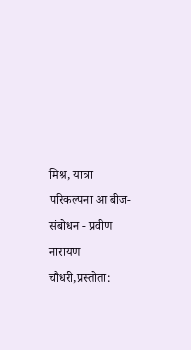मिश्र, यात्रा परिकल्पना आ बीज-संबोधन - प्रवीण नारायण चौधरी,प्रस्तोता: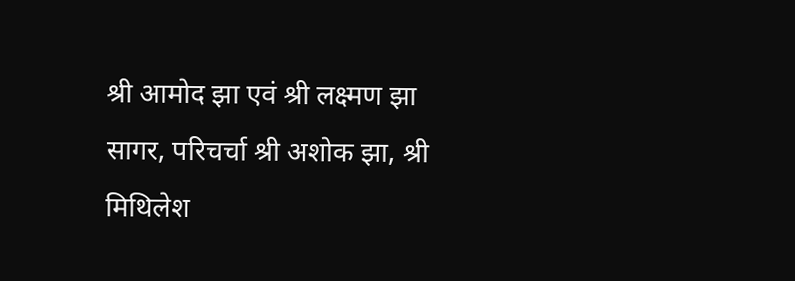श्री आमोद झा एवं श्री लक्ष्मण झा सागर, परिचर्चा श्री अशोक झा, श्री मिथिलेश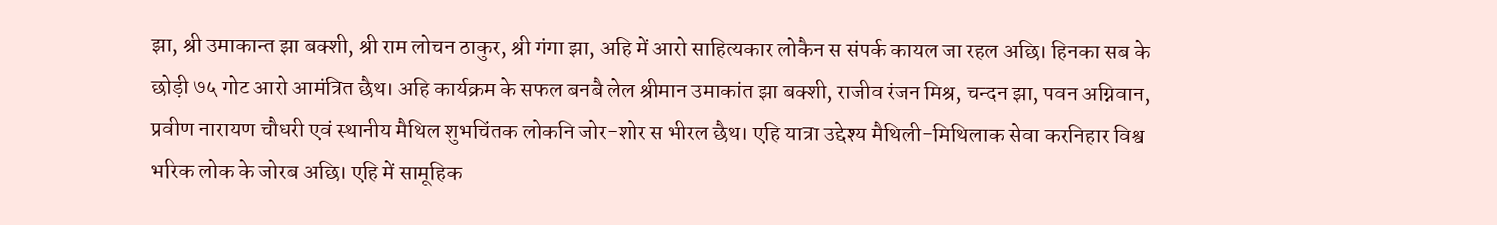झा, श्री उमाकान्त झा बक्शी, श्री राम लोचन ठाकुर, श्री गंगा झा, अहि में आरो साहित्यकार लोकैन स संपर्क कायल जा रहल अछि। हिनका सब के छोड़ी ७५ गोट आरो आमंत्रित छैथ। अहि कार्यक्रम के सफल बनबै लेल श्रीमान उमाकांत झा बक्शी, राजीव रंजन मिश्र, चन्दन झा, पवन अग्निवान, प्रवीण नारायण चौधरी एवं स्थानीय मैथिल शुभचिंतक लोकनि जोर-शोर स भीरल छैथ। एहि यात्रा उद्देश्य मैथिली-मिथिलाक सेवा करनिहार विश्व भरिक लोक के जोरब अछि। एहि में सामूहिक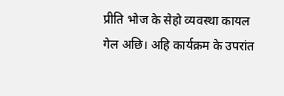प्रीति भोज के सेहो व्यवस्था कायल गेल अछि। अहि कार्यक्रम के उपरांत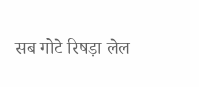सब गोटे रिषड़ा लेल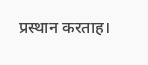प्रस्थान करताह।